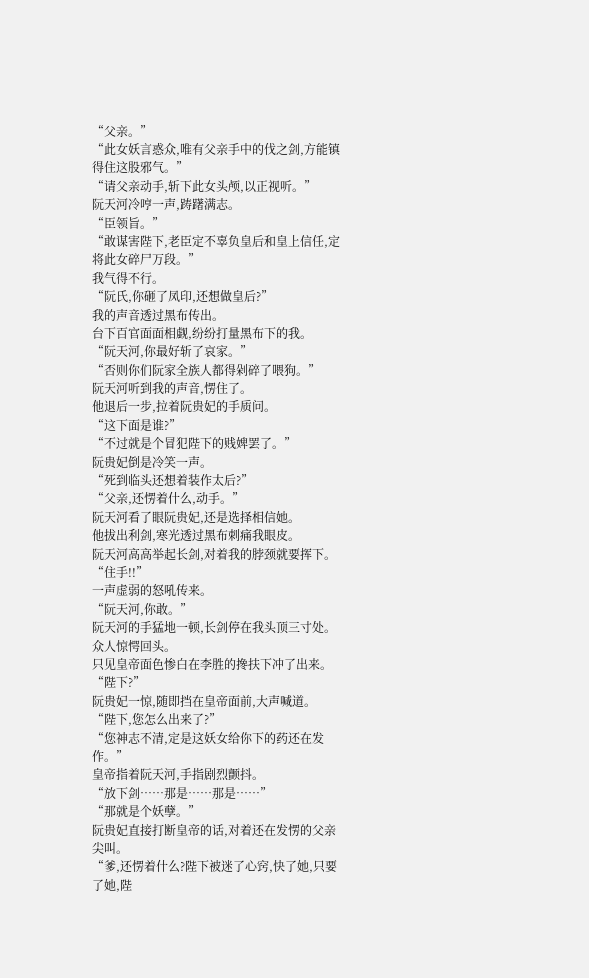“父亲。”
“此女妖言惑众,唯有父亲手中的伐之剑,方能镇得住这股邪气。”
“请父亲动手,斩下此女头颅,以正视听。”
阮天河冷哼一声,踌躇满志。
“臣领旨。”
“敢谋害陛下,老臣定不辜负皇后和皇上信任,定将此女碎尸万段。”
我气得不行。
“阮氏,你砸了凤印,还想做皇后?”
我的声音透过黑布传出。
台下百官面面相觑,纷纷打量黑布下的我。
“阮天河,你最好斩了哀家。”
“否则你们阮家全族人都得剁碎了喂狗。”
阮天河听到我的声音,愣住了。
他退后一步,拉着阮贵妃的手质问。
“这下面是谁?”
“不过就是个冒犯陛下的贱婢罢了。”
阮贵妃倒是冷笑一声。
“死到临头还想着装作太后?”
“父亲,还愣着什么,动手。”
阮天河看了眼阮贵妃,还是选择相信她。
他拔出利剑,寒光透过黑布刺痛我眼皮。
阮天河高高举起长剑,对着我的脖颈就要挥下。
“住手!!”
一声虚弱的怒吼传来。
“阮天河,你敢。”
阮天河的手猛地一顿,长剑停在我头顶三寸处。
众人惊愕回头。
只见皇帝面色惨白在李胜的搀扶下冲了出来。
“陛下?”
阮贵妃一惊,随即挡在皇帝面前,大声喊道。
“陛下,您怎么出来了?”
“您神志不清,定是这妖女给你下的药还在发作。”
皇帝指着阮天河,手指剧烈颤抖。
“放下剑……那是……那是……”
“那就是个妖孽。”
阮贵妃直接打断皇帝的话,对着还在发愣的父亲尖叫。
“爹,还愣着什么?陛下被迷了心窍,快了她,只要了她,陛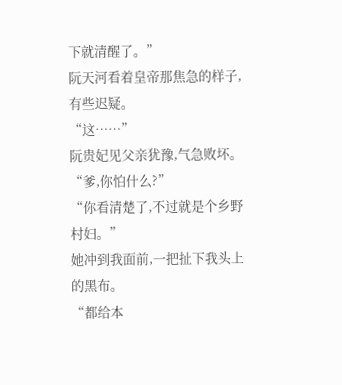下就清醒了。”
阮天河看着皇帝那焦急的样子,有些迟疑。
“这……”
阮贵妃见父亲犹豫,气急败坏。
“爹,你怕什么?”
“你看清楚了,不过就是个乡野村妇。”
她冲到我面前,一把扯下我头上的黑布。
“都给本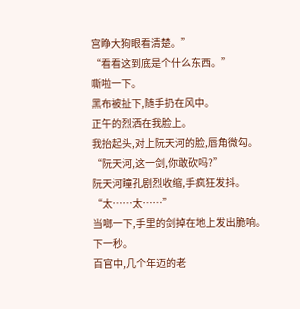宫睁大狗眼看清楚。”
“看看这到底是个什么东西。”
嘶啦一下。
黑布被扯下,随手扔在风中。
正午的烈洒在我脸上。
我抬起头,对上阮天河的脸,唇角微勾。
“阮天河,这一剑,你敢砍吗?”
阮天河瞳孔剧烈收缩,手疯狂发抖。
“太……太……”
当啷一下,手里的剑掉在地上发出脆响。
下一秒。
百官中,几个年迈的老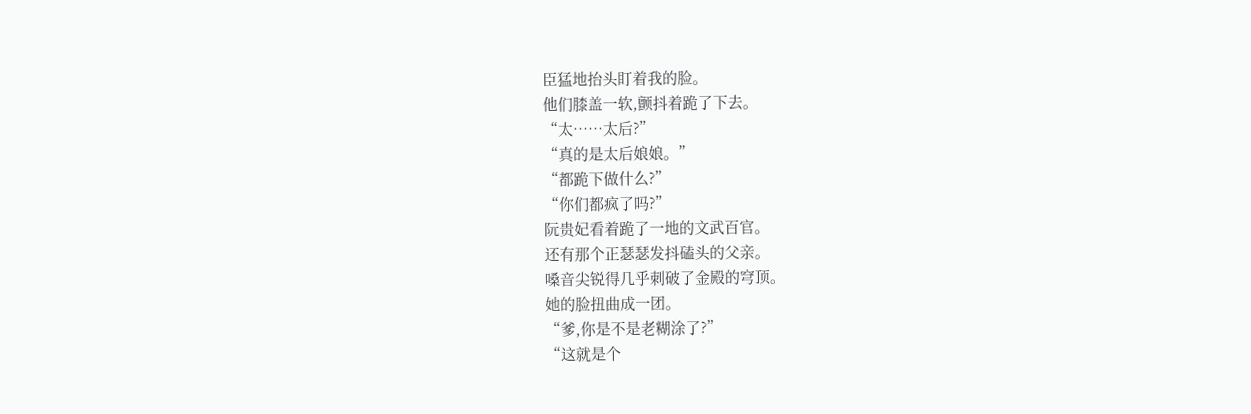臣猛地抬头盯着我的脸。
他们膝盖一软,颤抖着跪了下去。
“太……太后?”
“真的是太后娘娘。”
“都跪下做什么?”
“你们都疯了吗?”
阮贵妃看着跪了一地的文武百官。
还有那个正瑟瑟发抖磕头的父亲。
嗓音尖锐得几乎刺破了金殿的穹顶。
她的脸扭曲成一团。
“爹,你是不是老糊涂了?”
“这就是个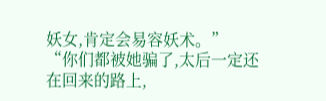妖女,肯定会易容妖术。”
“你们都被她骗了,太后一定还在回来的路上,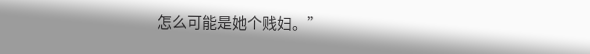怎么可能是她个贱妇。”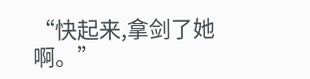“快起来,拿剑了她啊。”